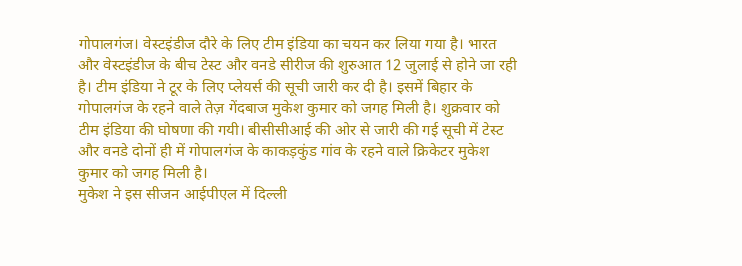गोपालगंज। वेस्टइंडीज दौरे के लिए टीम इंडिया का चयन कर लिया गया है। भारत और वेस्टइंडीज के बीच टेस्ट और वनडे सीरीज की शुरुआत 12 जुलाई से होने जा रही है। टीम इंडिया ने टूर के लिए प्लेयर्स की सूची जारी कर दी है। इसमें बिहार के गोपालगंज के रहने वाले तेज़ गेंदबाज मुकेश कुमार को जगह मिली है। शुक्रवार को टीम इंडिया की घोषणा की गयी। बीसीसीआई की ओर से जारी की गई सूची में टेस्ट और वनडे दोनों ही में गोपालगंज के काकड़कुंड गांव के रहने वाले क्रिकेटर मुकेश कुमार को जगह मिली है।
मुकेश ने इस सीजन आईपीएल में दिल्ली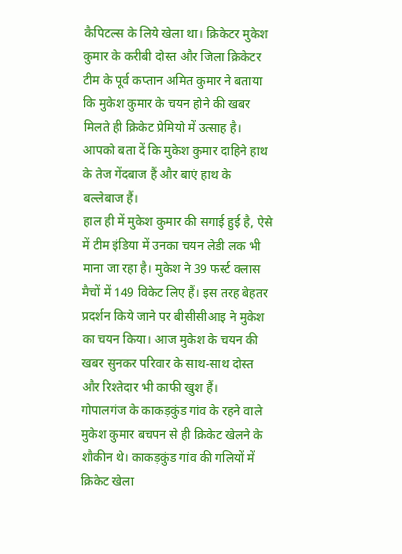कैपिटल्स के लिये खेला था। क्रिकेटर मुकेश कुमार के करीबी दोस्त और जिला क्रिकेटर टीम के पूर्व कप्तान अमित कुमार ने बताया कि मुकेश कुमार के चयन होने की खबर मिलते ही क्रिकेट प्रेमियो में उत्साह है। आपको बता दें कि मुकेश कुमार दाहिने हाथ के तेज गेंदबाज हैं और बाएं हाथ के बल्लेबाज हैं।
हाल ही में मुकेश कुमार की सगाई हुई है, ऐसे में टीम इंडिया में उनका चयन लेडी लक भी माना जा रहा है। मुकेश ने 39 फर्स्ट क्लास मैचों में 149 विकेट लिए हैं। इस तरह बेहतर प्रदर्शन किये जाने पर बीसीसीआइ ने मुकेश का चयन किया। आज मुकेश के चयन की खबर सुनकर परिवार के साथ-साथ दोस्त और रिश्तेदार भी काफी खुश हैं।
गोपालगंज के काकड़कुंड गांव के रहने वाले मुकेश कुमार बचपन से ही क्रिकेट खेलने के शौकीन थे। काकड़कुंड गांव की गलियों में क्रिकेट खेला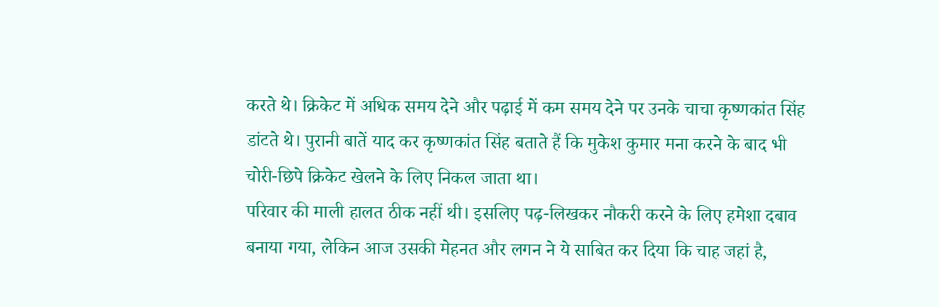करते थे। क्रिकेट में अधिक समय देने और पढ़ाई में कम समय देने पर उनके चाचा कृष्णकांत सिंह डांटते थे। पुरानी बातें याद कर कृष्णकांत सिंह बताते हैं कि मुकेश कुमार मना करने के बाद भी चोरी-छिपे क्रिकेट खेलने के लिए निकल जाता था।
परिवार की माली हालत ठीक नहीं थी। इसलिए पढ़-लिखकर नौकरी करने के लिए हमेशा दबाव बनाया गया, लेकिन आज उसकी मेहनत और लगन ने ये साबित कर दिया कि चाह जहां है,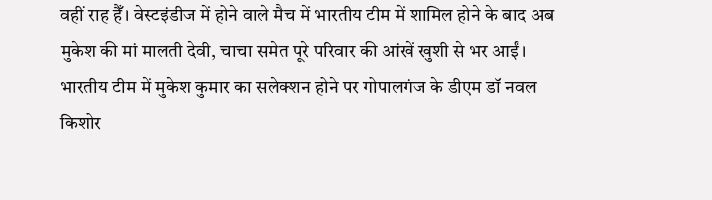वहीं राह हैँ। वेस्टइंडीज में होने वाले मैच में भारतीय टीम में शामिल होने के बाद अब मुकेश की मां मालती देवी, चाचा समेत पूरे परिवार की आंखें खुशी से भर आईं।
भारतीय टीम में मुकेश कुमार का सलेक्शन होने पर गोपालगंज के डीएम डॉ नवल किशोर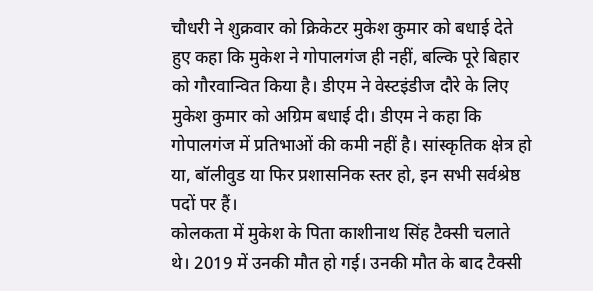चौधरी ने शुक्रवार को क्रिकेटर मुकेश कुमार को बधाई देते हुए कहा कि मुकेश ने गोपालगंज ही नहीं, बल्कि पूरे बिहार को गौरवान्वित किया है। डीएम ने वेस्टइंडीज दौरे के लिए मुकेश कुमार को अग्रिम बधाई दी। डीएम ने कहा कि गोपालगंज में प्रतिभाओं की कमी नहीं है। सांस्कृतिक क्षेत्र हो या, बॉलीवुड या फिर प्रशासनिक स्तर हो, इन सभी सर्वश्रेष्ठ पदों पर हैं।
कोलकता में मुकेश के पिता काशीनाथ सिंह टैक्सी चलाते थे। 2019 में उनकी मौत हो गई। उनकी मौत के बाद टैक्सी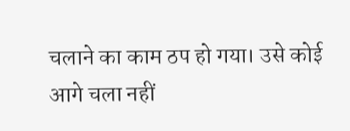चलाने का काम ठप हो गया। उसे कोई आगे चला नहीं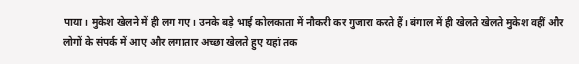पाया। मुकेश खेलने में ही लग गए। उनके बड़े भाई कोलकाता में नौकरी कर गुजारा करते हैं। बंगाल में ही खेलते खेलते मुकेश वहीं और लोगों के संपर्क में आए और लगातार अच्छा खेलते हुए यहां तक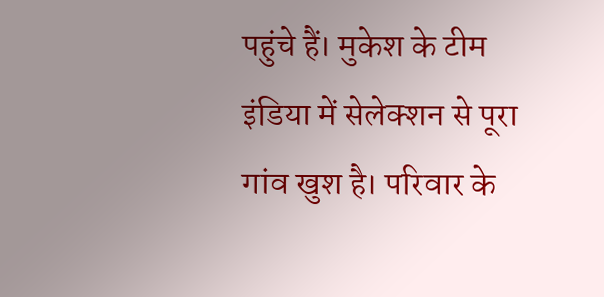पहुंचे हैं। मुकेश के टीम इंडिया में सेलेक्शन से पूरा गांव खुश है। परिवार के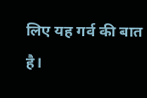लिए यह गर्व की बात है।